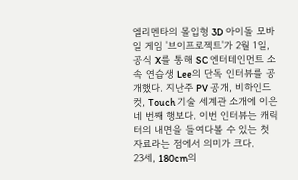엘리멘타의 몰입형 3D 아이돌 모바일 게임 '브이프로젝트'가 2월 1일, 공식 X를 통해 SC 엔터테인먼트 소속 연습생 Lee의 단독 인터뷰를 공개했다. 지난주 PV 공개, 비하인드컷, Touch 기술 세계관 소개에 이은 네 번째 행보다. 이번 인터뷰는 캐릭터의 내면을 들여다볼 수 있는 첫 자료라는 점에서 의미가 크다.
23세, 180cm의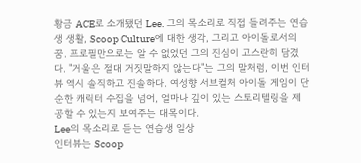황금 ACE로 소개됐던 Lee. 그의 목소리로 직접 들려주는 연습생 생활, Scoop Culture에 대한 생각, 그리고 아이돌로서의 꿈. 프로필만으로는 알 수 없었던 그의 진심이 고스란히 담겼다. "거울은 절대 거짓말하지 않는다"는 그의 말처럼, 이번 인터뷰 역시 솔직하고 진솔하다. 여성향 서브컬처 아이돌 게임이 단순한 캐릭터 수집을 넘어, 얼마나 깊이 있는 스토리텔링을 제공할 수 있는지 보여주는 대목이다.
Lee의 목소리로 듣는 연습생 일상
인터뷰는 Scoop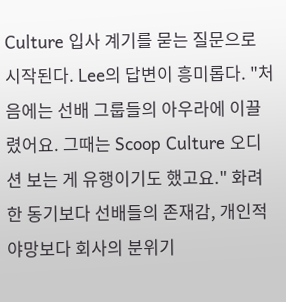Culture 입사 계기를 묻는 질문으로 시작된다. Lee의 답변이 흥미롭다. "처음에는 선배 그룹들의 아우라에 이끌렸어요. 그때는 Scoop Culture 오디션 보는 게 유행이기도 했고요." 화려한 동기보다 선배들의 존재감, 개인적 야망보다 회사의 분위기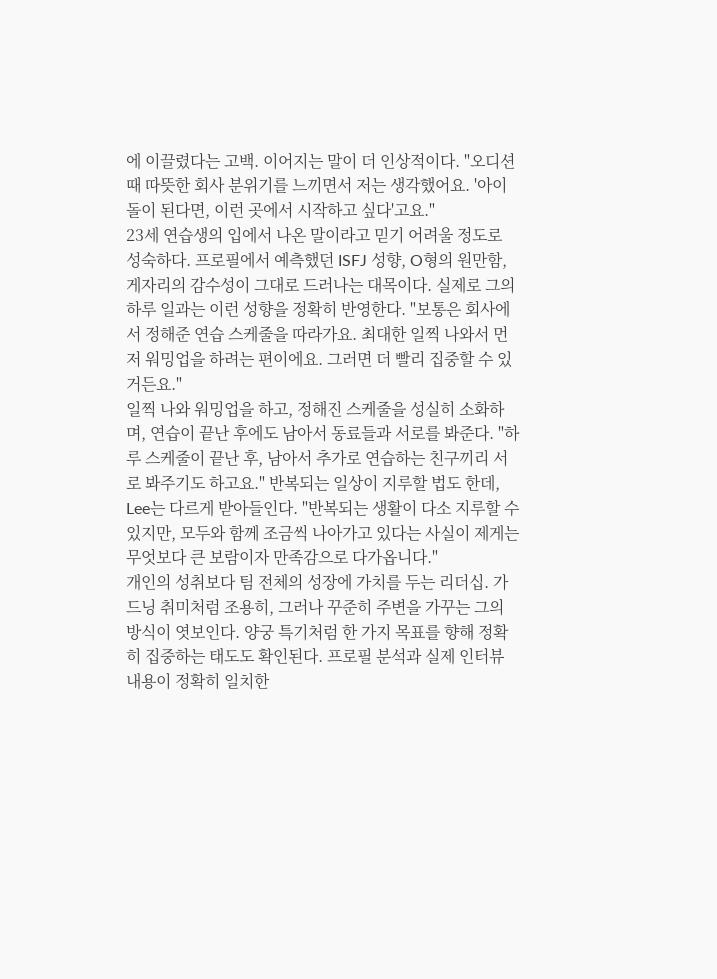에 이끌렸다는 고백. 이어지는 말이 더 인상적이다. "오디션 때 따뜻한 회사 분위기를 느끼면서 저는 생각했어요. '아이돌이 된다면, 이런 곳에서 시작하고 싶다'고요."
23세 연습생의 입에서 나온 말이라고 믿기 어려울 정도로 성숙하다. 프로필에서 예측했던 ISFJ 성향, O형의 원만함, 게자리의 감수성이 그대로 드러나는 대목이다. 실제로 그의 하루 일과는 이런 성향을 정확히 반영한다. "보통은 회사에서 정해준 연습 스케줄을 따라가요. 최대한 일찍 나와서 먼저 워밍업을 하려는 편이에요. 그러면 더 빨리 집중할 수 있거든요."
일찍 나와 워밍업을 하고, 정해진 스케줄을 성실히 소화하며, 연습이 끝난 후에도 남아서 동료들과 서로를 봐준다. "하루 스케줄이 끝난 후, 남아서 추가로 연습하는 친구끼리 서로 봐주기도 하고요." 반복되는 일상이 지루할 법도 한데, Lee는 다르게 받아들인다. "반복되는 생활이 다소 지루할 수 있지만, 모두와 함께 조금씩 나아가고 있다는 사실이 제게는 무엇보다 큰 보람이자 만족감으로 다가옵니다."
개인의 성취보다 팀 전체의 성장에 가치를 두는 리더십. 가드닝 취미처럼 조용히, 그러나 꾸준히 주변을 가꾸는 그의 방식이 엿보인다. 양궁 특기처럼 한 가지 목표를 향해 정확히 집중하는 태도도 확인된다. 프로필 분석과 실제 인터뷰 내용이 정확히 일치한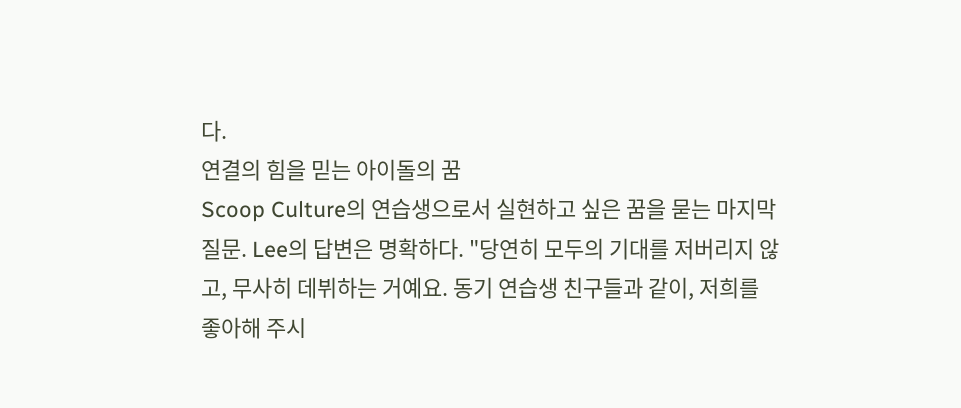다.
연결의 힘을 믿는 아이돌의 꿈
Scoop Culture의 연습생으로서 실현하고 싶은 꿈을 묻는 마지막 질문. Lee의 답변은 명확하다. "당연히 모두의 기대를 저버리지 않고, 무사히 데뷔하는 거예요. 동기 연습생 친구들과 같이, 저희를 좋아해 주시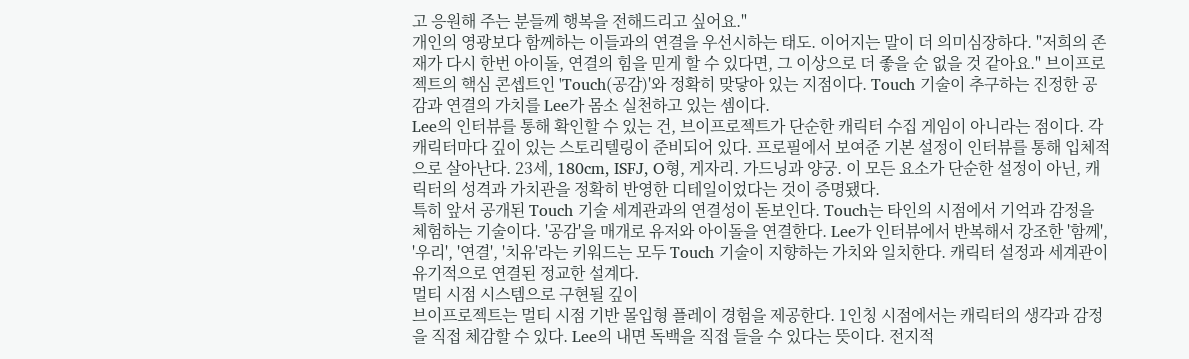고 응원해 주는 분들께 행복을 전해드리고 싶어요."
개인의 영광보다 함께하는 이들과의 연결을 우선시하는 태도. 이어지는 말이 더 의미심장하다. "저희의 존재가 다시 한번 아이돌, 연결의 힘을 믿게 할 수 있다면, 그 이상으로 더 좋을 순 없을 것 같아요." 브이프로젝트의 핵심 콘셉트인 'Touch(공감)'와 정확히 맞닿아 있는 지점이다. Touch 기술이 추구하는 진정한 공감과 연결의 가치를 Lee가 몸소 실천하고 있는 셈이다.
Lee의 인터뷰를 통해 확인할 수 있는 건, 브이프로젝트가 단순한 캐릭터 수집 게임이 아니라는 점이다. 각 캐릭터마다 깊이 있는 스토리텔링이 준비되어 있다. 프로필에서 보여준 기본 설정이 인터뷰를 통해 입체적으로 살아난다. 23세, 180cm, ISFJ, O형, 게자리. 가드닝과 양궁. 이 모든 요소가 단순한 설정이 아닌, 캐릭터의 성격과 가치관을 정확히 반영한 디테일이었다는 것이 증명됐다.
특히 앞서 공개된 Touch 기술 세계관과의 연결성이 돋보인다. Touch는 타인의 시점에서 기억과 감정을 체험하는 기술이다. '공감'을 매개로 유저와 아이돌을 연결한다. Lee가 인터뷰에서 반복해서 강조한 '함께', '우리', '연결', '치유'라는 키워드는 모두 Touch 기술이 지향하는 가치와 일치한다. 캐릭터 설정과 세계관이 유기적으로 연결된 정교한 설계다.
멀티 시점 시스템으로 구현될 깊이
브이프로젝트는 멀티 시점 기반 몰입형 플레이 경험을 제공한다. 1인칭 시점에서는 캐릭터의 생각과 감정을 직접 체감할 수 있다. Lee의 내면 독백을 직접 들을 수 있다는 뜻이다. 전지적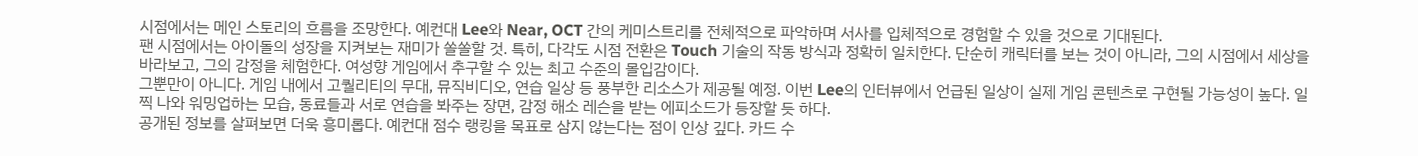시점에서는 메인 스토리의 흐름을 조망한다. 예컨대 Lee와 Near, OCT 간의 케미스트리를 전체적으로 파악하며 서사를 입체적으로 경험할 수 있을 것으로 기대된다.
팬 시점에서는 아이돌의 성장을 지켜보는 재미가 쏠쏠할 것. 특히, 다각도 시점 전환은 Touch 기술의 작동 방식과 정확히 일치한다. 단순히 캐릭터를 보는 것이 아니라, 그의 시점에서 세상을 바라보고, 그의 감정을 체험한다. 여성향 게임에서 추구할 수 있는 최고 수준의 몰입감이다.
그뿐만이 아니다. 게임 내에서 고퀄리티의 무대, 뮤직비디오, 연습 일상 등 풍부한 리소스가 제공될 예정. 이번 Lee의 인터뷰에서 언급된 일상이 실제 게임 콘텐츠로 구현될 가능성이 높다. 일찍 나와 워밍업하는 모습, 동료들과 서로 연습을 봐주는 장면, 감정 해소 레슨을 받는 에피소드가 등장할 듯 하다.
공개된 정보를 살펴보면 더욱 흥미롭다. 예컨대 점수 랭킹을 목표로 삼지 않는다는 점이 인상 깊다. 카드 수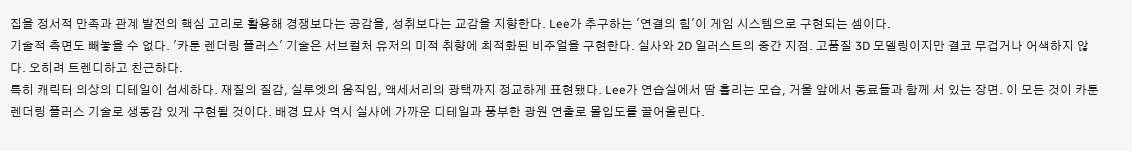집을 정서적 만족과 관계 발전의 핵심 고리로 활용해 경쟁보다는 공감을, 성취보다는 교감을 지향한다. Lee가 추구하는 '연결의 힘'이 게임 시스템으로 구현되는 셈이다.
기술적 측면도 빼놓을 수 없다. '카툰 렌더링 플러스' 기술은 서브컬처 유저의 미적 취향에 최적화된 비주얼을 구현한다. 실사와 2D 일러스트의 중간 지점. 고품질 3D 모델링이지만 결코 무겁거나 어색하지 않다. 오히려 트렌디하고 친근하다.
특히 캐릭터 의상의 디테일이 섬세하다. 재질의 질감, 실루엣의 움직임, 액세서리의 광택까지 정교하게 표현됐다. Lee가 연습실에서 땀 흘리는 모습, 거울 앞에서 동료들과 함께 서 있는 장면. 이 모든 것이 카툰 렌더링 플러스 기술로 생동감 있게 구현될 것이다. 배경 묘사 역시 실사에 가까운 디테일과 풍부한 광원 연출로 몰입도를 끌어올린다.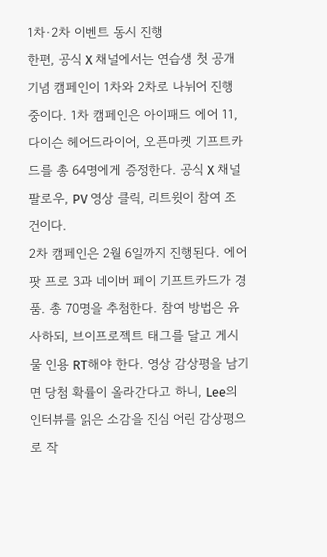1차·2차 이벤트 동시 진행
한편, 공식 X 채널에서는 연습생 첫 공개 기념 캠페인이 1차와 2차로 나뉘어 진행 중이다. 1차 캠페인은 아이패드 에어 11, 다이슨 헤어드라이어, 오픈마켓 기프트카드를 총 64명에게 증정한다. 공식 X 채널 팔로우, PV 영상 클릭, 리트윗이 참여 조건이다.
2차 캠페인은 2월 6일까지 진행된다. 에어팟 프로 3과 네이버 페이 기프트카드가 경품. 총 70명을 추첨한다. 참여 방법은 유사하되, 브이프로젝트 태그를 달고 게시물 인용 RT해야 한다. 영상 감상평을 남기면 당첨 확률이 올라간다고 하니, Lee의 인터뷰를 읽은 소감을 진심 어린 감상평으로 작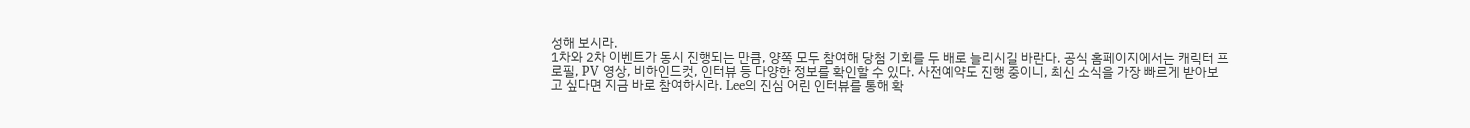성해 보시라.
1차와 2차 이벤트가 동시 진행되는 만큼, 양쪽 모두 참여해 당첨 기회를 두 배로 늘리시길 바란다. 공식 홈페이지에서는 캐릭터 프로필, PV 영상, 비하인드컷, 인터뷰 등 다양한 정보를 확인할 수 있다. 사전예약도 진행 중이니, 최신 소식을 가장 빠르게 받아보고 싶다면 지금 바로 참여하시라. Lee의 진심 어린 인터뷰를 통해 확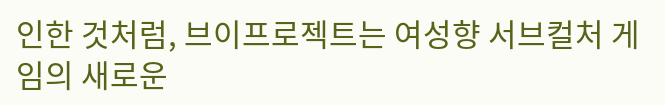인한 것처럼, 브이프로젝트는 여성향 서브컬처 게임의 새로운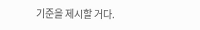기준을 제시할 거다.